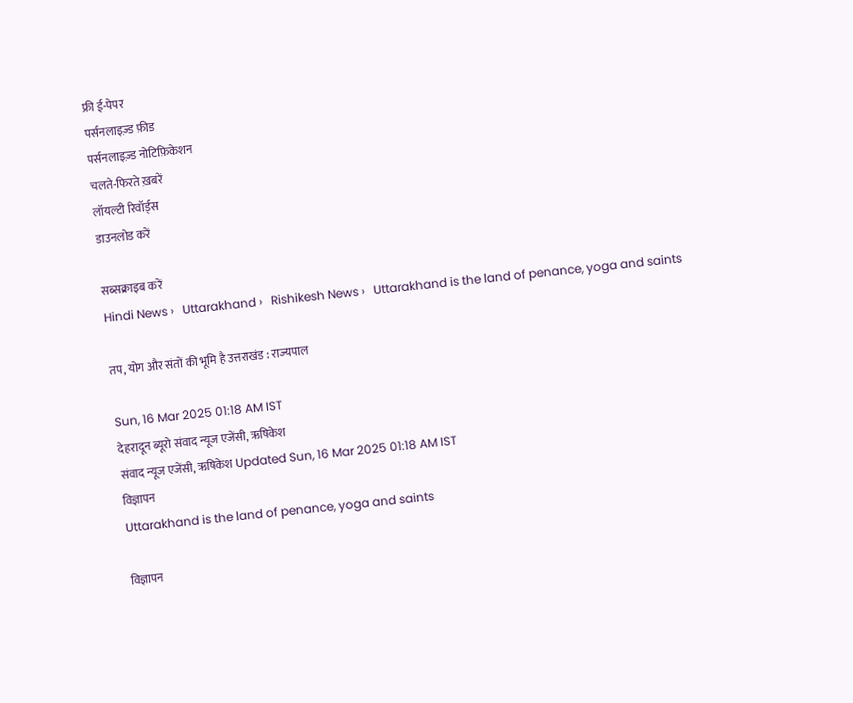फ्री ई-पेपर
पर्सनलाइज़्ड फ़ीड
पर्सनलाइज़्ड नोटिफ़िकेशन
चलते-फिरते ख़बरें
लॉयल्टी रिवॉर्ड्स
डाउनलोड करें

सब्सक्राइब करें
Hindi News ›   Uttarakhand ›   Rishikesh News ›   Uttarakhand is the land of penance, yoga and saints

तप, योग और संतों की भूमि है उत्तराखंड : राज्यपाल

Sun, 16 Mar 2025 01:18 AM IST
देहरादून ब्यूरो संवाद न्यूज एजेंसी, ऋषिकेश
संवाद न्यूज एजेंसी, ऋषिकेश Updated Sun, 16 Mar 2025 01:18 AM IST
विज्ञापन
Uttarakhand is the land of penance, yoga and saints

विज्ञापन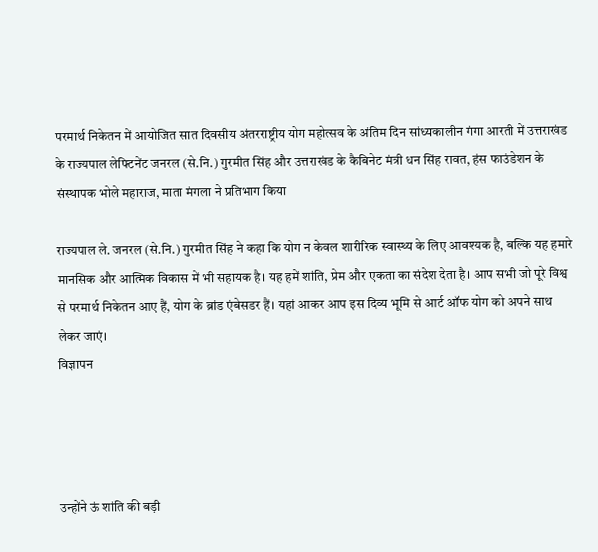परमार्थ निकेतन में आयोजित सात दिवसीय अंतरराष्ट्रीय योग महोत्सव के अंतिम दिन सांध्यकालीन गंगा आरती में उत्तराखंड के राज्यपाल लेफ्टिनेंट जनरल (से.नि.) गुरमीत सिंह और उत्तराखंड के कैबिनेट मंत्री धन सिंह रावत, हंस फाउंडेशन के संस्थापक भोले महाराज, माता मंगला ने प्रतिभाग किया

राज्यपाल ले. जनरल (से.नि.) गुरमीत सिंह ने कहा कि योग न केवल शारीरिक स्वास्थ्य के लिए आवश्यक है, बल्कि यह हमारे मानसिक और आत्मिक विकास में भी सहायक है। यह हमें शांति, प्रेम और एकता का संदेश देता है। आप सभी जो पूरे विश्व से परमार्थ निकेतन आए हैं, योग के ब्रांड एंबेसडर हैं। यहां आकर आप इस दिव्य भूमि से आर्ट ऑफ योग को अपने साथ लेकर जाएं।
विज्ञापन




उन्होंने ऊं शांति की बड़ी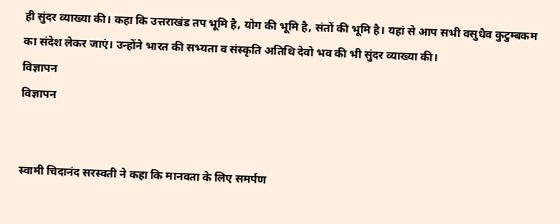ही सुंदर व्याख्या की। कहा कि उत्तराखंड तप भूमि है, योग की भूमि है, संतों की भूमि है। यहां से आप सभी वसुधैव कुटुम्बकम का संदेश लेकर जाएं। उन्होंने भारत की सभ्यता व संस्कृति अतिथि देवो भव की भी सुंदर व्याख्या की।
विज्ञापन
विज्ञापन


स्वामी चिदानंद सरस्वती ने कहा कि मानवता के लिए समर्पण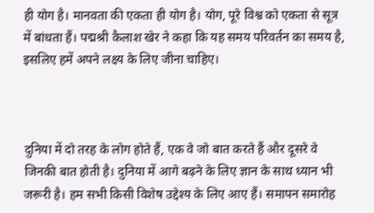ही योग है। मानवता की एकता ही योग है। योग, पूरे विश्व को एकता से सूत्र में बांधता हैं। पद्मश्री कैलाश खेर ने कहा कि यह समय परिवर्तन का समय है, इसलिए हमें अपने लक्ष्य के लिए जीना चाहिए।



दुनिया में दो तरह के लोग होते हैं, एक वे जो बात करते हैं और दूसरे वे जिनकी बात होती है। दुनिया में आगे बढ़ने के लिए ज्ञान के साथ ध्यान भी जरूरी है। हम सभी किसी विशेष उद्देश्य के लिए आए हैं। समापन समारोह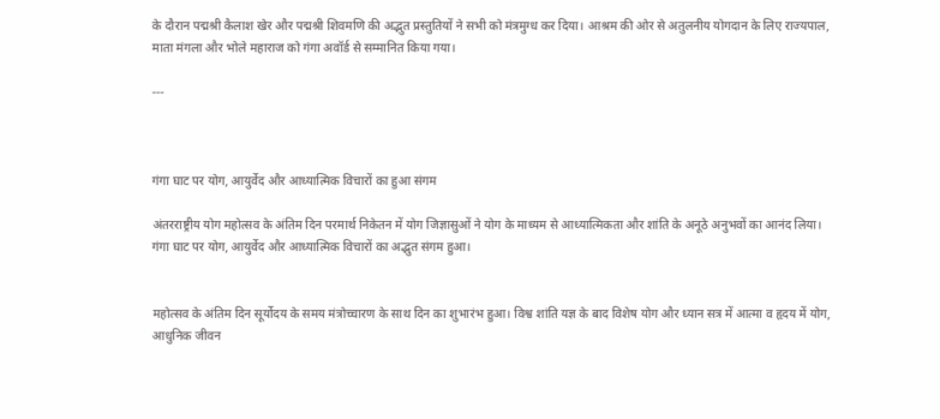के दौरान पद्मश्री कैलाश खेर और पद्मश्री शिवमणि की अद्भुत प्रस्तुतियों ने सभी को मंत्रमुग्ध कर दिया। आश्रम की ओर से अतुलनीय योगदान के लिए राज्यपाल, माता मंगला और भोले महाराज को गंगा अवॉर्ड से सम्मानित किया गया।

---



गंगा घाट पर योग, आयुर्वेद और आध्यात्मिक विचारों का हुआ संगम

अंतरराष्ट्रीय योग महोत्सव के अंतिम दिन परमार्थ निकेतन में योग जिज्ञासुओं ने योग के माध्यम से आध्यात्मिकता और शांति के अनूठे अनुभवों का आनंद लिया। गंगा घाट पर योग, आयुर्वेद और आध्यात्मिक विचारों का अद्भुत संगम हुआ।


महोत्सव के अंतिम दिन सूर्योदय के समय मंत्रोच्चारण के साथ दिन का शुभारंभ हुआ। विश्व शांति यज्ञ के बाद विशेष योग और ध्यान सत्र में आत्मा व हृदय में योग, आधुनिक जीवन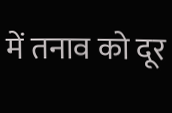में तनाव को दूर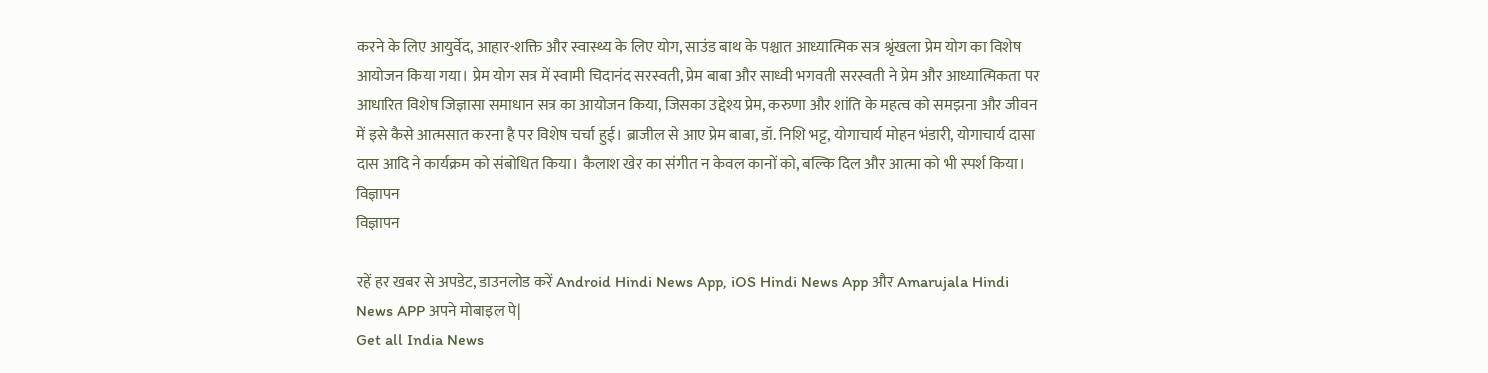करने के लिए आयुर्वेद, आहार-शक्ति और स्वास्थ्य के लिए योग, साउंड बाथ के पश्चात आध्यात्मिक सत्र श्रृंखला प्रेम योग का विशेष आयोजन किया गया। प्रेम योग सत्र में स्वामी चिदानंद सरस्वती, प्रेम बाबा और साध्वी भगवती सरस्वती ने प्रेम और आध्यात्मिकता पर आधारित विशेष जिज्ञासा समाधान सत्र का आयोजन किया, जिसका उद्देश्य प्रेम, करुणा और शांति के महत्व को समझना और जीवन में इसे कैसे आत्मसात करना है पर विशेष चर्चा हुई। ब्राजील से आए प्रेम बाबा, डॉ. निशि भट्ट, योगाचार्य मोहन भंडारी, योगाचार्य दासा दास आदि ने कार्यक्रम को संबोधित किया। कैलाश खेर का संगीत न केवल कानों को, बल्कि दिल और आत्मा को भी स्पर्श किया।
विज्ञापन
विज्ञापन

रहें हर खबर से अपडेट, डाउनलोड करें Android Hindi News App, iOS Hindi News App और Amarujala Hindi News APP अपने मोबाइल पे|
Get all India News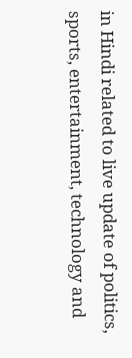in Hindi related to live update of politics, sports, entertainment, technology and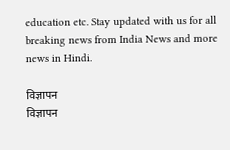education etc. Stay updated with us for all breaking news from India News and more news in Hindi.

विज्ञापन
विज्ञापन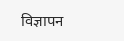विज्ञापन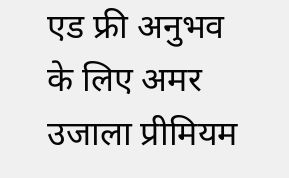एड फ्री अनुभव के लिए अमर उजाला प्रीमियम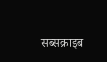सब्सक्राइब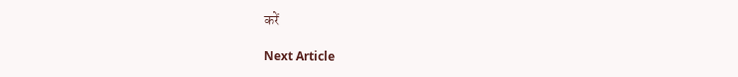करें

Next Article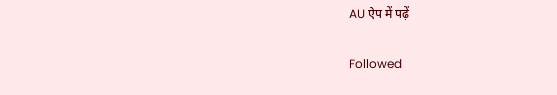AU ऐप में पढ़ें

Followed